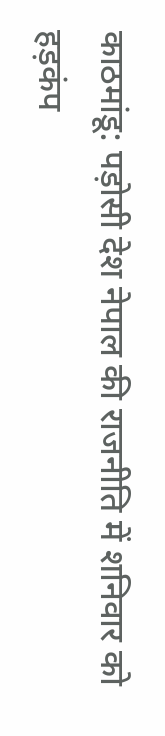काठमांडू: पड़ोसी देश नेपाल की राजनीति में शनिवार को हड़कंप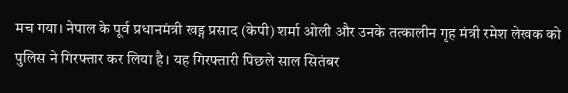मच गया। नेपाल के पूर्व प्रधानमंत्री खड्ग प्रसाद (केपी) शर्मा ओली और उनके तत्कालीन गृह मंत्री रमेश लेखक को पुलिस ने गिरफ्तार कर लिया है। यह गिरफ्तारी पिछले साल सितंबर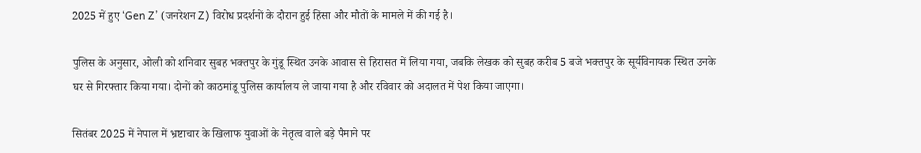2025 में हुए ‘Gen Z’ (जनरेशन Z) विरोध प्रदर्शनों के दौरान हुई हिंसा और मौतों के मामले में की गई है।

पुलिस के अनुसार, ओली को शनिवार सुबह भक्तपुर के गुंडू स्थित उनके आवास से हिरासत में लिया गया, जबकि लेखक को सुबह करीब 5 बजे भक्तपुर के सूर्यविनायक स्थित उनके घर से गिरफ्तार किया गया। दोनों को काठमांडू पुलिस कार्यालय ले जाया गया है और रविवार को अदालत में पेश किया जाएगा।

सितंबर 2025 में नेपाल में भ्रष्टाचार के खिलाफ युवाओं के नेतृत्व वाले बड़े पैमाने पर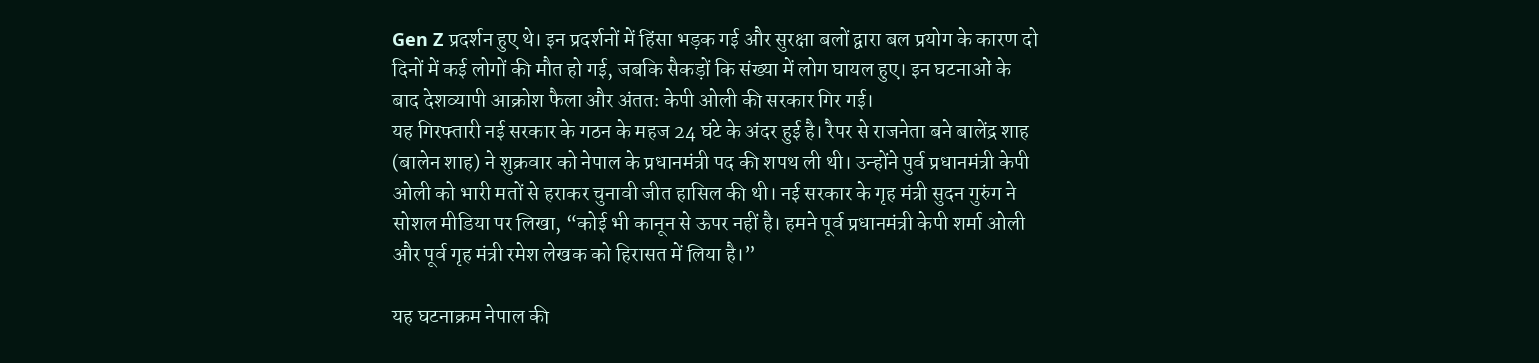Gen Z प्रदर्शन हुए थे। इन प्रदर्शनों में हिंसा भड़क गई और सुरक्षा बलों द्वारा बल प्रयोग के कारण दो दिनों में कई लोगों की मौत हो गई, जबकि सैकड़ों कि संख्या में लोग घायल हुए। इन घटनाओं के बाद देशव्यापी आक्रोश फैला और अंततः केपी ओली की सरकार गिर गई।
यह गिरफ्तारी नई सरकार के गठन के महज 24 घंटे के अंदर हुई है। रैपर से राजनेता बने बालेंद्र शाह (बालेन शाह) ने शुक्रवार को नेपाल के प्रधानमंत्री पद की शपथ ली थी। उन्होंने पुर्व प्रधानमंत्री केपी ओली को भारी मतों से हराकर चुनावी जीत हासिल की थी। नई सरकार के गृह मंत्री सुदन गुरुंग ने सोशल मीडिया पर लिखा, “कोई भी कानून से ऊपर नहीं है। हमने पूर्व प्रधानमंत्री केपी शर्मा ओली और पूर्व गृह मंत्री रमेश लेखक को हिरासत में लिया है।”

यह घटनाक्रम नेपाल की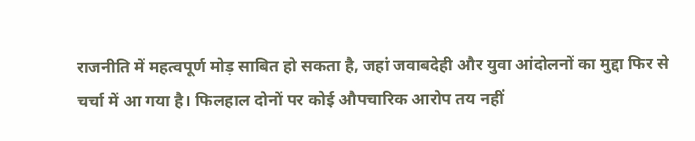राजनीति में महत्वपूर्ण मोड़ साबित हो सकता है, जहां जवाबदेही और युवा आंदोलनों का मुद्दा फिर से चर्चा में आ गया है। फिलहाल दोनों पर कोई औपचारिक आरोप तय नहीं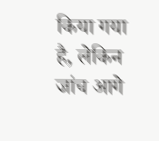किया गया है, लेकिन जांच आगे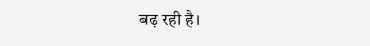बढ़ रही है।